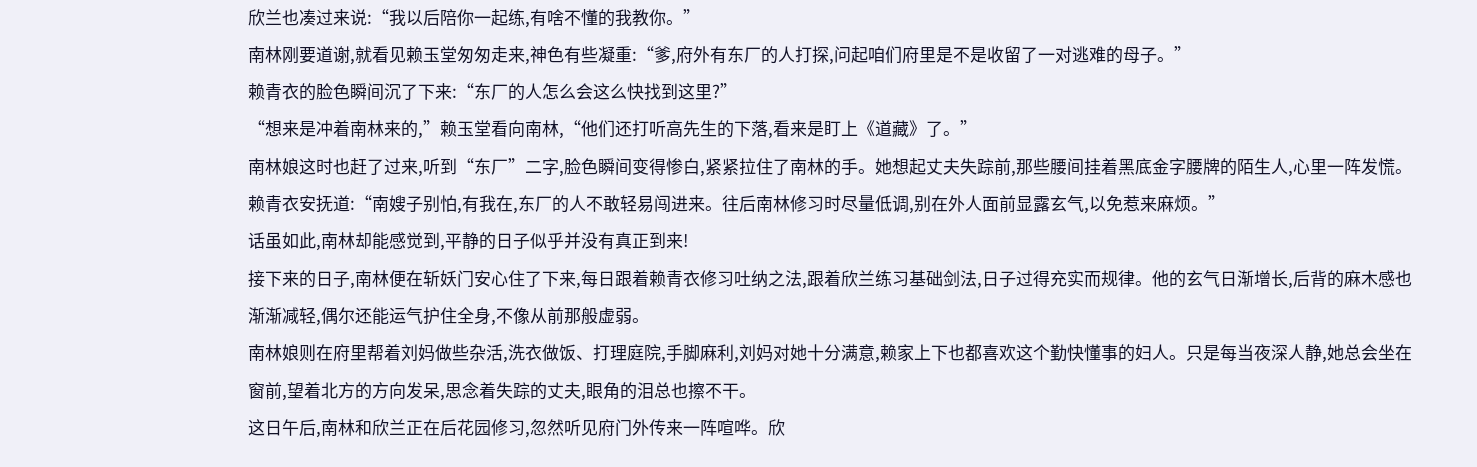欣兰也凑过来说:“我以后陪你一起练,有啥不懂的我教你。”
南林刚要道谢,就看见赖玉堂匆匆走来,神色有些凝重:“爹,府外有东厂的人打探,问起咱们府里是不是收留了一对逃难的母子。”
赖青衣的脸色瞬间沉了下来:“东厂的人怎么会这么快找到这里?”
“想来是冲着南林来的,”赖玉堂看向南林,“他们还打听高先生的下落,看来是盯上《道藏》了。”
南林娘这时也赶了过来,听到“东厂”二字,脸色瞬间变得惨白,紧紧拉住了南林的手。她想起丈夫失踪前,那些腰间挂着黑底金字腰牌的陌生人,心里一阵发慌。
赖青衣安抚道:“南嫂子别怕,有我在,东厂的人不敢轻易闯进来。往后南林修习时尽量低调,别在外人面前显露玄气,以免惹来麻烦。”
话虽如此,南林却能感觉到,平静的日子似乎并没有真正到来!
接下来的日子,南林便在斩妖门安心住了下来,每日跟着赖青衣修习吐纳之法,跟着欣兰练习基础剑法,日子过得充实而规律。他的玄气日渐增长,后背的麻木感也渐渐减轻,偶尔还能运气护住全身,不像从前那般虚弱。
南林娘则在府里帮着刘妈做些杂活,洗衣做饭、打理庭院,手脚麻利,刘妈对她十分满意,赖家上下也都喜欢这个勤快懂事的妇人。只是每当夜深人静,她总会坐在窗前,望着北方的方向发呆,思念着失踪的丈夫,眼角的泪总也擦不干。
这日午后,南林和欣兰正在后花园修习,忽然听见府门外传来一阵喧哗。欣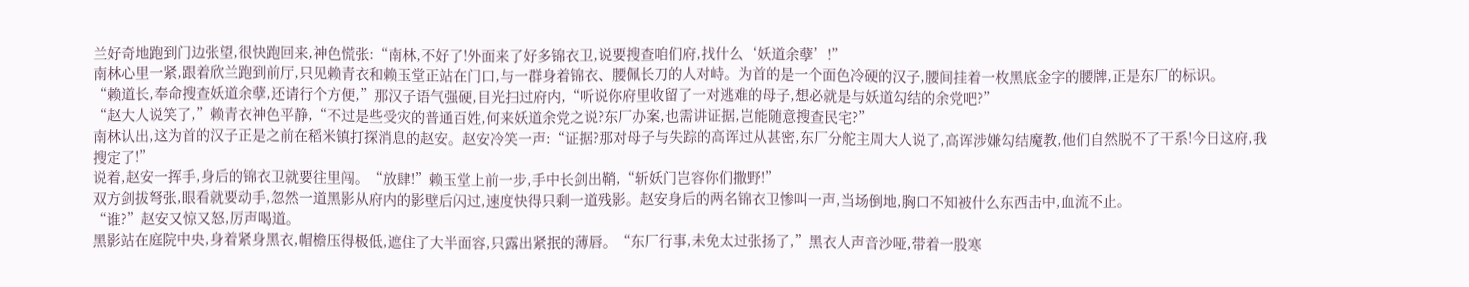兰好奇地跑到门边张望,很快跑回来,神色慌张:“南林,不好了!外面来了好多锦衣卫,说要搜查咱们府,找什么‘妖道余孽’!”
南林心里一紧,跟着欣兰跑到前厅,只见赖青衣和赖玉堂正站在门口,与一群身着锦衣、腰佩长刀的人对峙。为首的是一个面色冷硬的汉子,腰间挂着一枚黑底金字的腰牌,正是东厂的标识。
“赖道长,奉命搜查妖道余孽,还请行个方便,”那汉子语气强硬,目光扫过府内,“听说你府里收留了一对逃难的母子,想必就是与妖道勾结的余党吧?”
“赵大人说笑了,”赖青衣神色平静,“不过是些受灾的普通百姓,何来妖道余党之说?东厂办案,也需讲证据,岂能随意搜查民宅?”
南林认出,这为首的汉子正是之前在稻米镇打探消息的赵安。赵安冷笑一声:“证据?那对母子与失踪的高诨过从甚密,东厂分舵主周大人说了,高诨涉嫌勾结魔教,他们自然脱不了干系!今日这府,我搜定了!”
说着,赵安一挥手,身后的锦衣卫就要往里闯。“放肆!”赖玉堂上前一步,手中长剑出鞘,“斩妖门岂容你们撒野!”
双方剑拔弩张,眼看就要动手,忽然一道黑影从府内的影壁后闪过,速度快得只剩一道残影。赵安身后的两名锦衣卫惨叫一声,当场倒地,胸口不知被什么东西击中,血流不止。
“谁?”赵安又惊又怒,厉声喝道。
黑影站在庭院中央,身着紧身黑衣,帽檐压得极低,遮住了大半面容,只露出紧抿的薄唇。“东厂行事,未免太过张扬了,”黑衣人声音沙哑,带着一股寒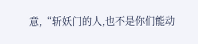意,“斩妖门的人,也不是你们能动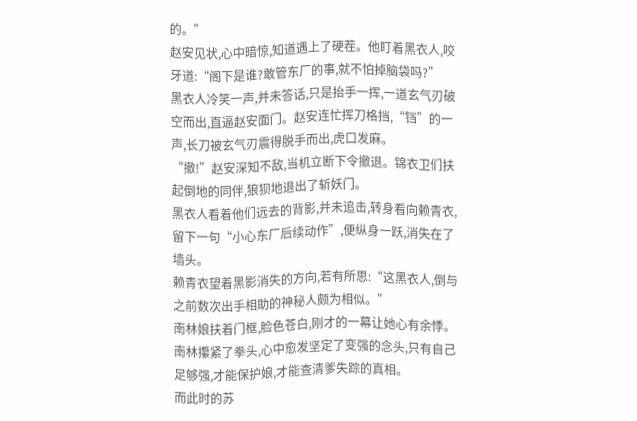的。”
赵安见状,心中暗惊,知道遇上了硬茬。他盯着黑衣人,咬牙道:“阁下是谁?敢管东厂的事,就不怕掉脑袋吗?”
黑衣人冷笑一声,并未答话,只是抬手一挥,一道玄气刃破空而出,直逼赵安面门。赵安连忙挥刀格挡,“铛”的一声,长刀被玄气刃震得脱手而出,虎口发麻。
“撤!”赵安深知不敌,当机立断下令撤退。锦衣卫们扶起倒地的同伴,狼狈地退出了斩妖门。
黑衣人看着他们远去的背影,并未追击,转身看向赖青衣,留下一句“小心东厂后续动作”,便纵身一跃,消失在了墙头。
赖青衣望着黑影消失的方向,若有所思:“这黑衣人,倒与之前数次出手相助的神秘人颇为相似。”
南林娘扶着门框,脸色苍白,刚才的一幕让她心有余悸。南林攥紧了拳头,心中愈发坚定了变强的念头,只有自己足够强,才能保护娘,才能查清爹失踪的真相。
而此时的苏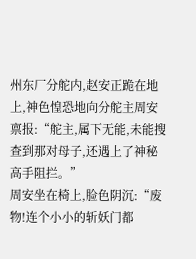州东厂分舵内,赵安正跪在地上,神色惶恐地向分舵主周安禀报:“舵主,属下无能,未能搜查到那对母子,还遇上了神秘高手阻拦。”
周安坐在椅上,脸色阴沉:“废物!连个小小的斩妖门都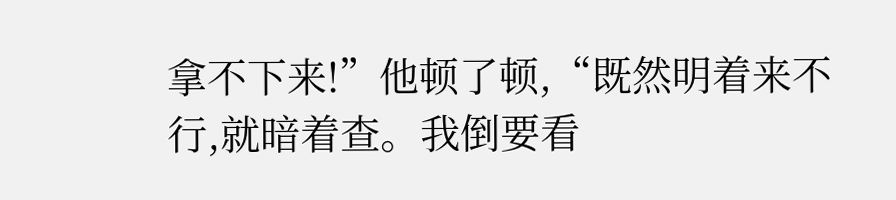拿不下来!”他顿了顿,“既然明着来不行,就暗着查。我倒要看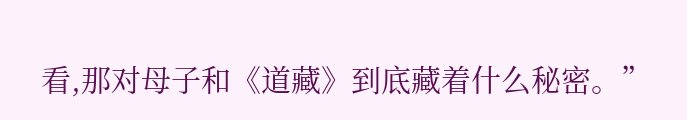看,那对母子和《道藏》到底藏着什么秘密。”